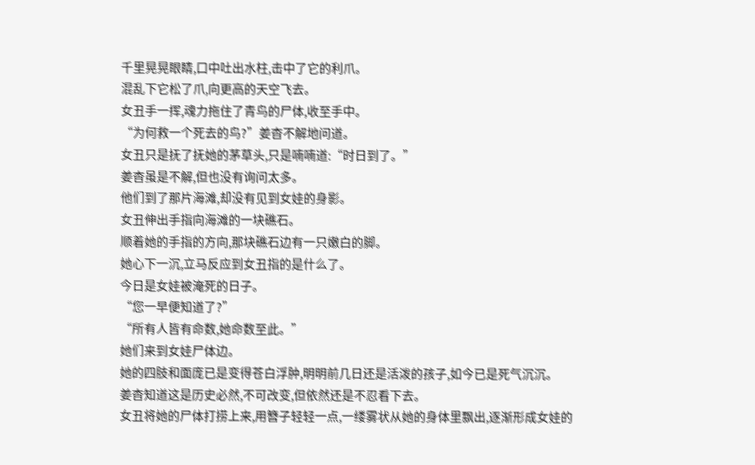千里晃晃眼睛,口中吐出水柱,击中了它的利爪。
混乱下它松了爪,向更高的天空飞去。
女丑手一挥,魂力拖住了青鸟的尸体,收至手中。
“为何救一个死去的鸟?”姜杳不解地问道。
女丑只是抚了抚她的茅草头,只是喃喃道:“时日到了。”
姜杳虽是不解,但也没有询问太多。
他们到了那片海滩,却没有见到女娃的身影。
女丑伸出手指向海滩的一块礁石。
顺着她的手指的方向,那块礁石边有一只嫩白的脚。
她心下一沉,立马反应到女丑指的是什么了。
今日是女娃被淹死的日子。
“您一早便知道了?”
“所有人皆有命数,她命数至此。”
她们来到女娃尸体边。
她的四肢和面庞已是变得苍白浮肿,明明前几日还是活泼的孩子,如今已是死气沉沉。
姜杳知道这是历史必然,不可改变,但依然还是不忍看下去。
女丑将她的尸体打捞上来,用簪子轻轻一点,一缕雾状从她的身体里飘出,逐渐形成女娃的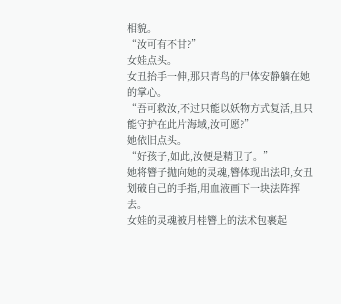相貌。
“汝可有不甘?”
女娃点头。
女丑抬手一伸,那只青鸟的尸体安静躺在她的掌心。
“吾可救汝,不过只能以妖物方式复活,且只能守护在此片海域,汝可愿?”
她依旧点头。
“好孩子,如此,汝便是精卫了。”
她将簪子抛向她的灵魂,簪体现出法印,女丑划破自己的手指,用血液画下一块法阵挥去。
女娃的灵魂被月桂簪上的法术包裹起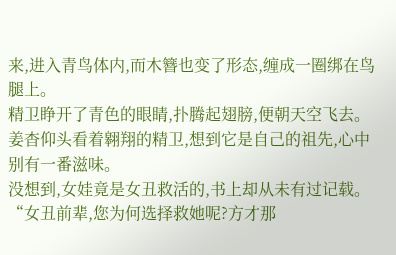来,进入青鸟体内,而木簪也变了形态,缠成一圈绑在鸟腿上。
精卫睁开了青色的眼睛,扑腾起翅膀,便朝天空飞去。
姜杳仰头看着翱翔的精卫,想到它是自己的祖先,心中别有一番滋味。
没想到,女娃竟是女丑救活的,书上却从未有过记载。
“女丑前辈,您为何选择救她呢?方才那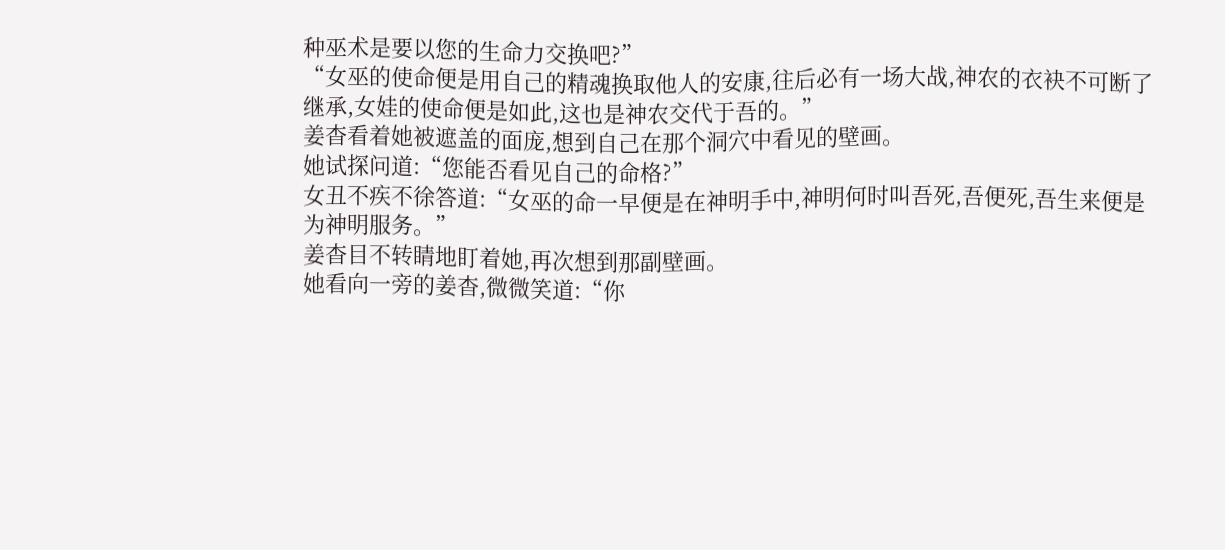种巫术是要以您的生命力交换吧?”
“女巫的使命便是用自己的精魂换取他人的安康,往后必有一场大战,神农的衣袂不可断了继承,女娃的使命便是如此,这也是神农交代于吾的。”
姜杳看着她被遮盖的面庞,想到自己在那个洞穴中看见的壁画。
她试探问道:“您能否看见自己的命格?”
女丑不疾不徐答道:“女巫的命一早便是在神明手中,神明何时叫吾死,吾便死,吾生来便是为神明服务。”
姜杳目不转睛地盯着她,再次想到那副壁画。
她看向一旁的姜杳,微微笑道:“你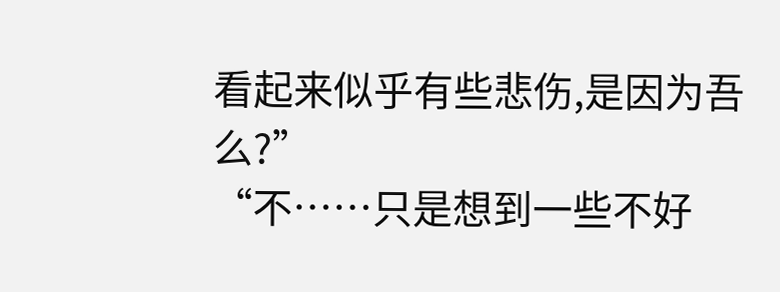看起来似乎有些悲伤,是因为吾么?”
“不……只是想到一些不好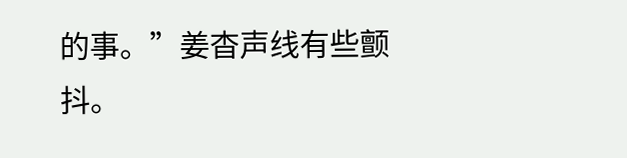的事。”姜杳声线有些颤抖。